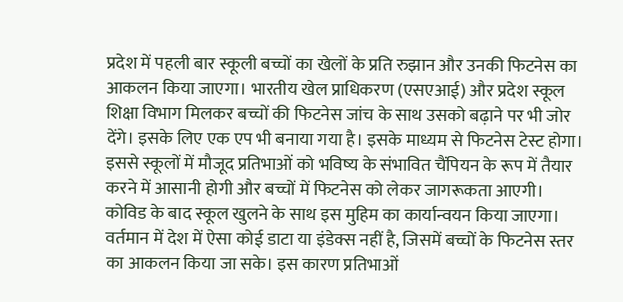प्रदेश में पहली बार स्कूली बच्चों का खेलों के प्रति रुझान और उनकी फिटनेस का आकलन किया जाएगा। भारतीय खेल प्राधिकरण (एसएआई) और प्रदेश स्कूल शिक्षा विभाग मिलकर बच्चों की फिटनेस जांच के साथ उसको बढ़ाने पर भी जोर देंगे। इसके लिए एक एप भी बनाया गया है। इसके माध्यम से फिटनेस टेस्ट होगा। इससे स्कूलों में मौजूद प्रतिभाओं को भविष्य के संभावित चैंपियन के रूप में तैयार करने में आसानी होगी और बच्चों में फिटनेस को लेकर जागरूकता आएगी। कोविड के बाद स्कूल खुलने के साथ इस मुहिम का कार्यान्वयन किया जाएगा।
वर्तमान में देश में ऐसा कोई डाटा या इंडेक्स नहीं है, जिसमें बच्चों के फिटनेस स्तर का आकलन किया जा सके। इस कारण प्रतिभाओं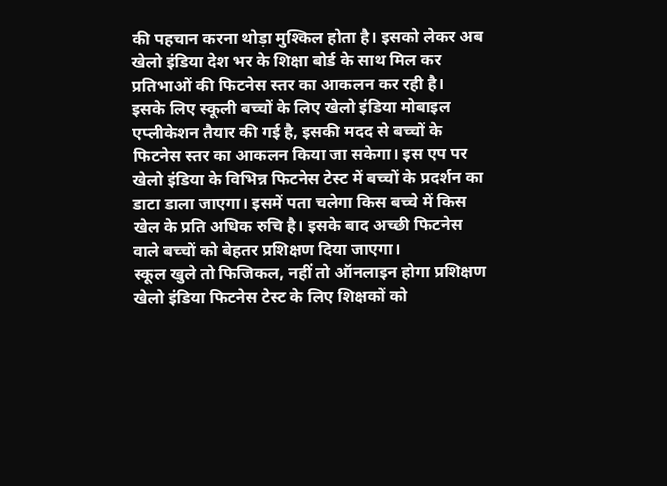की पहचान करना थोड़ा मुश्किल होता है। इसको लेकर अब खेलो इंडिया देश भर के शिक्षा बोर्ड के साथ मिल कर प्रतिभाओं की फिटनेस स्तर का आकलन कर रही है।
इसके लिए स्कूली बच्चों के लिए खेलो इंडिया मोबाइल एप्लीकेशन तैयार की गई है, इसकी मदद से बच्चों के फिटनेस स्तर का आकलन किया जा सकेगा। इस एप पर खेलो इंडिया के विभिन्न फिटनेस टेस्ट में बच्चों के प्रदर्शन का डाटा डाला जाएगा। इसमें पता चलेगा किस बच्चे में किस खेल के प्रति अधिक रुचि है। इसके बाद अच्छी फिटनेस वाले बच्चों को बेहतर प्रशिक्षण दिया जाएगा।
स्कूल खुले तो फिजिकल, नहीं तो ऑनलाइन होगा प्रशिक्षण
खेलो इंडिया फिटनेस टेस्ट के लिए शिक्षकों को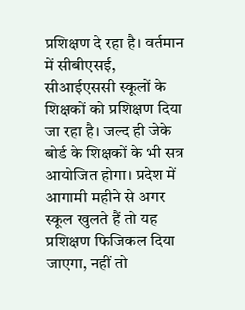प्रशिक्षण दे रहा है। वर्तमान में सीबीएसई, सीआईएससी स्कूलों के शिक्षकों को प्रशिक्षण दिया जा रहा है। जल्द ही जेके बोर्ड के शिक्षकों के भी सत्र आयोजित होगा। प्रदेश में आगामी महीने से अगर स्कूल खुलते हैं तो यह प्रशिक्षण फिजिकल दिया जाएगा, नहीं तो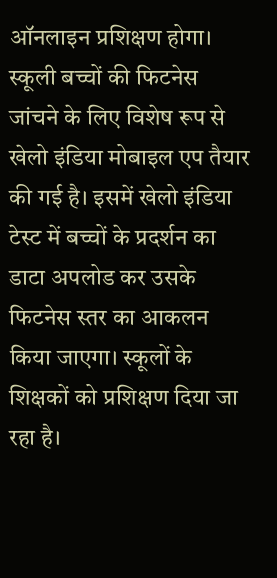ऑनलाइन प्रशिक्षण होगा।
स्कूली बच्चों की फिटनेस जांचने के लिए विशेष रूप से खेलो इंडिया मोबाइल एप तैयार की गई है। इसमें खेलो इंडिया टेस्ट में बच्चों के प्रदर्शन का डाटा अपलोड कर उसके फिटनेस स्तर का आकलन किया जाएगा। स्कूलों के शिक्षकों को प्रशिक्षण दिया जा रहा है।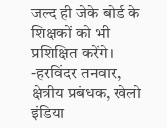जल्द ही जेके बोर्ड के शिक्षकों को भी प्रशिक्षित करेंगे। -हरविंदर तनवार, क्षेत्रीय प्रबंधक, खेलो इंडिया